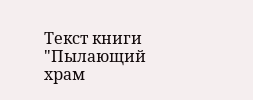Текст книги "Пылающий храм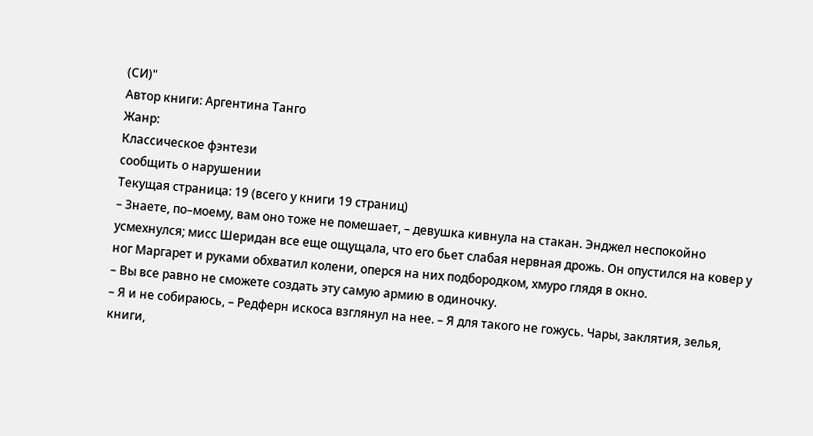(СИ)"
Автор книги: Аргентина Танго
Жанр:
Классическое фэнтези
сообщить о нарушении
Текущая страница: 19 (всего у книги 19 страниц)
– Знаете, по–моему, вам оно тоже не помешает, – девушка кивнула на стакан. Энджел неспокойно усмехнулся; мисс Шеридан все еще ощущала, что его бьет слабая нервная дрожь. Он опустился на ковер у ног Маргарет и руками обхватил колени, оперся на них подбородком, хмуро глядя в окно.
– Вы все равно не сможете создать эту самую армию в одиночку.
– Я и не собираюсь, – Редферн искоса взглянул на нее. – Я для такого не гожусь. Чары, заклятия, зелья, книги,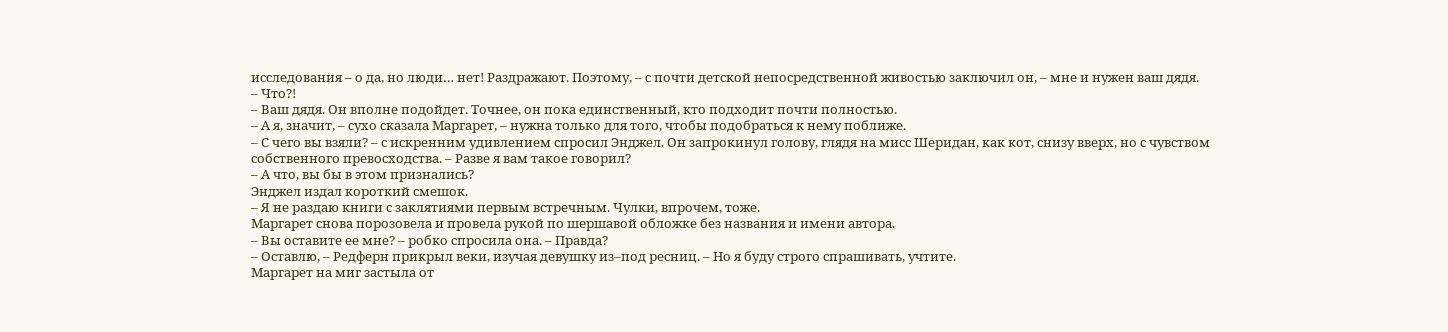исследования – о да, но люди… нет! Раздражают. Поэтому, – с почти детской непосредственной живостью заключил он, – мне и нужен ваш дядя.
– Что?!
– Ваш дядя. Он вполне подойдет. Точнее, он пока единственный, кто подходит почти полностью.
– А я, значит, – сухо сказала Маргарет, – нужна только для того, чтобы подобраться к нему поближе.
– С чего вы взяли? – с искренним удивлением спросил Энджел. Он запрокинул голову, глядя на мисс Шеридан, как кот, снизу вверх, но с чувством собственного превосходства. – Разве я вам такое говорил?
– А что, вы бы в этом признались?
Энджел издал короткий смешок.
– Я не раздаю книги с заклятиями первым встречным. Чулки, впрочем, тоже.
Маргарет снова порозовела и провела рукой по шершавой обложке без названия и имени автора.
– Вы оставите ее мне? – робко спросила она. – Правда?
– Оставлю, – Редферн прикрыл веки, изучая девушку из–под ресниц. – Но я буду строго спрашивать, учтите.
Маргарет на миг застыла от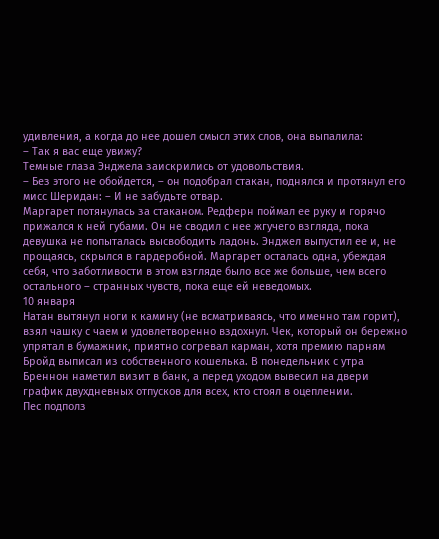удивления, а когда до нее дошел смысл этих слов, она выпалила:
– Так я вас еще увижу?
Темные глаза Энджела заискрились от удовольствия.
– Без этого не обойдется, – он подобрал стакан, поднялся и протянул его мисс Шеридан: – И не забудьте отвар.
Маргарет потянулась за стаканом. Редферн поймал ее руку и горячо прижался к ней губами. Он не сводил с нее жгучего взгляда, пока девушка не попыталась высвободить ладонь. Энджел выпустил ее и, не прощаясь, скрылся в гардеробной. Маргарет осталась одна, убеждая себя, что заботливости в этом взгляде было все же больше, чем всего остального – странных чувств, пока еще ей неведомых.
10 января
Натан вытянул ноги к камину (не всматриваясь, что именно там горит), взял чашку с чаем и удовлетворенно вздохнул. Чек, который он бережно упрятал в бумажник, приятно согревал карман, хотя премию парням Бройд выписал из собственного кошелька. В понедельник с утра Бреннон наметил визит в банк, а перед уходом вывесил на двери график двухдневных отпусков для всех, кто стоял в оцеплении.
Пес подполз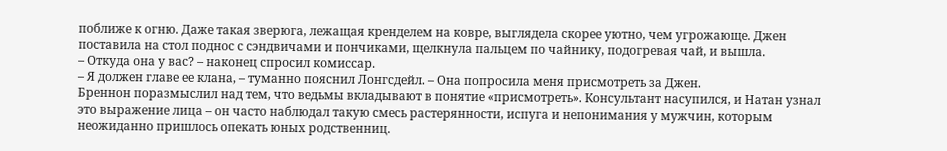поближе к огню. Даже такая зверюга, лежащая кренделем на ковре, выглядела скорее уютно, чем угрожающе. Джен поставила на стол поднос с сэндвичами и пончиками, щелкнула пальцем по чайнику, подогревая чай, и вышла.
– Откуда она у вас? – наконец спросил комиссар.
– Я должен главе ее клана, – туманно пояснил Лонгсдейл. – Она попросила меня присмотреть за Джен.
Бреннон поразмыслил над тем, что ведьмы вкладывают в понятие «присмотреть». Консультант насупился, и Натан узнал это выражение лица – он часто наблюдал такую смесь растерянности, испуга и непонимания у мужчин, которым неожиданно пришлось опекать юных родственниц.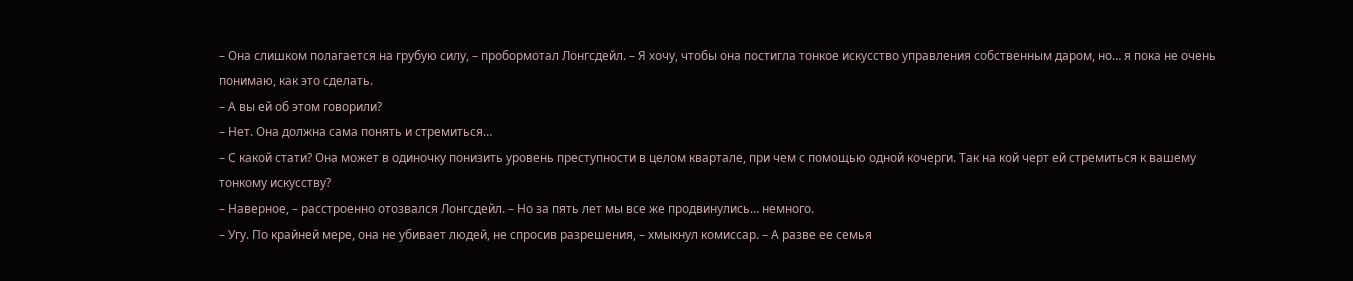– Она слишком полагается на грубую силу, – пробормотал Лонгсдейл. – Я хочу, чтобы она постигла тонкое искусство управления собственным даром, но… я пока не очень понимаю, как это сделать.
– А вы ей об этом говорили?
– Нет. Она должна сама понять и стремиться…
– С какой стати? Она может в одиночку понизить уровень преступности в целом квартале, при чем с помощью одной кочерги. Так на кой черт ей стремиться к вашему тонкому искусству?
– Наверное, – расстроенно отозвался Лонгсдейл. – Но за пять лет мы все же продвинулись… немного.
– Угу. По крайней мере, она не убивает людей, не спросив разрешения, – хмыкнул комиссар. – А разве ее семья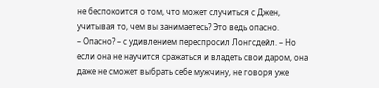не беспокоится о том, что может случиться с Джен, учитывая то, чем вы занимаетесь? Это ведь опасно.
– Опасно? – с удивлением переспросил Лонгсдейл. – Но если она не научится сражаться и владеть свои даром, она даже не сможет выбрать себе мужчину, не говоря уже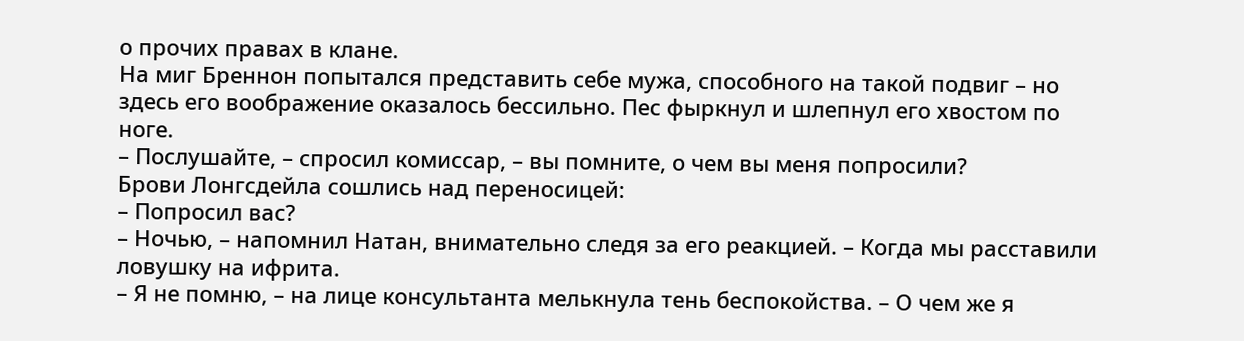о прочих правах в клане.
На миг Бреннон попытался представить себе мужа, способного на такой подвиг – но здесь его воображение оказалось бессильно. Пес фыркнул и шлепнул его хвостом по ноге.
– Послушайте, – спросил комиссар, – вы помните, о чем вы меня попросили?
Брови Лонгсдейла сошлись над переносицей:
– Попросил вас?
– Ночью, – напомнил Натан, внимательно следя за его реакцией. – Когда мы расставили ловушку на ифрита.
– Я не помню, – на лице консультанта мелькнула тень беспокойства. – О чем же я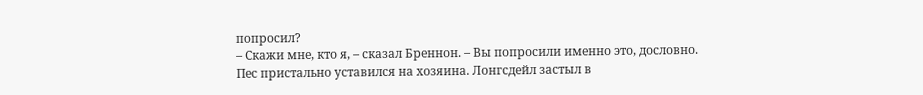попросил?
– Скажи мне, кто я, – сказал Бреннон. – Вы попросили именно это, дословно.
Пес пристально уставился на хозяина. Лонгсдейл застыл в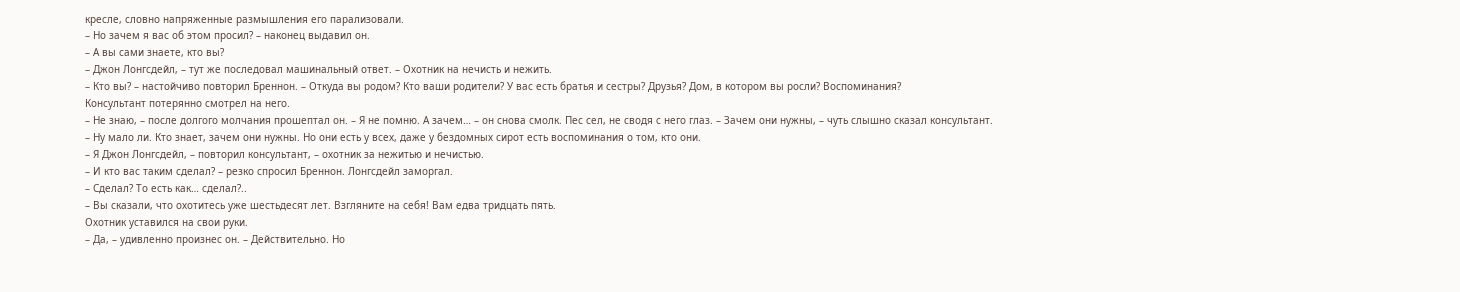кресле, словно напряженные размышления его парализовали.
– Но зачем я вас об этом просил? – наконец выдавил он.
– А вы сами знаете, кто вы?
– Джон Лонгсдейл, – тут же последовал машинальный ответ. – Охотник на нечисть и нежить.
– Кто вы? – настойчиво повторил Бреннон. – Откуда вы родом? Кто ваши родители? У вас есть братья и сестры? Друзья? Дом, в котором вы росли? Воспоминания?
Консультант потерянно смотрел на него.
– Не знаю, – после долгого молчания прошептал он. – Я не помню. А зачем… – он снова смолк. Пес сел, не сводя с него глаз. – Зачем они нужны, – чуть слышно сказал консультант.
– Ну мало ли. Кто знает, зачем они нужны. Но они есть у всех, даже у бездомных сирот есть воспоминания о том, кто они.
– Я Джон Лонгсдейл, – повторил консультант, – охотник за нежитью и нечистью.
– И кто вас таким сделал? – резко спросил Бреннон. Лонгсдейл заморгал.
– Сделал? То есть как… сделал?..
– Вы сказали, что охотитесь уже шестьдесят лет. Взгляните на себя! Вам едва тридцать пять.
Охотник уставился на свои руки.
– Да, – удивленно произнес он. – Действительно. Но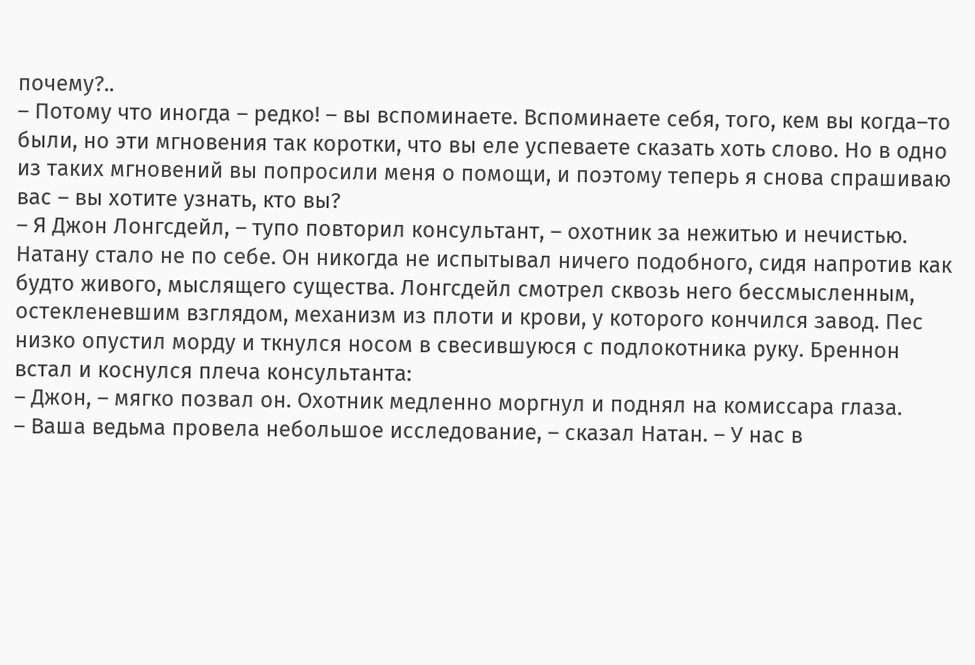почему?..
– Потому что иногда – редко! – вы вспоминаете. Вспоминаете себя, того, кем вы когда–то были, но эти мгновения так коротки, что вы еле успеваете сказать хоть слово. Но в одно из таких мгновений вы попросили меня о помощи, и поэтому теперь я снова спрашиваю вас – вы хотите узнать, кто вы?
– Я Джон Лонгсдейл, – тупо повторил консультант, – охотник за нежитью и нечистью.
Натану стало не по себе. Он никогда не испытывал ничего подобного, сидя напротив как будто живого, мыслящего существа. Лонгсдейл смотрел сквозь него бессмысленным, остекленевшим взглядом, механизм из плоти и крови, у которого кончился завод. Пес низко опустил морду и ткнулся носом в свесившуюся с подлокотника руку. Бреннон встал и коснулся плеча консультанта:
– Джон, – мягко позвал он. Охотник медленно моргнул и поднял на комиссара глаза.
– Ваша ведьма провела небольшое исследование, – сказал Натан. – У нас в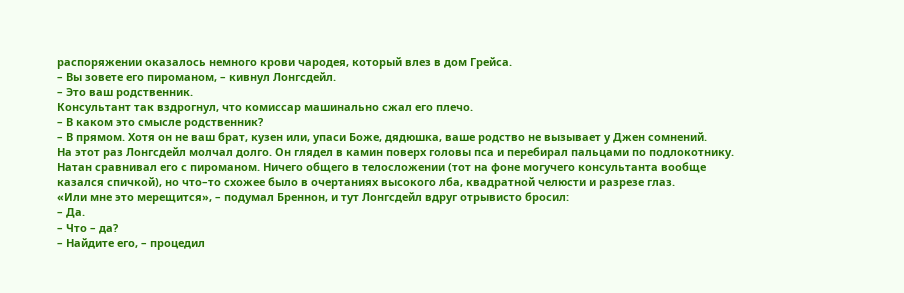распоряжении оказалось немного крови чародея, который влез в дом Грейса.
– Вы зовете его пироманом, – кивнул Лонгсдейл.
– Это ваш родственник.
Консультант так вздрогнул, что комиссар машинально сжал его плечо.
– В каком это смысле родственник?
– В прямом. Хотя он не ваш брат, кузен или, упаси Боже, дядюшка, ваше родство не вызывает у Джен сомнений.
На этот раз Лонгсдейл молчал долго. Он глядел в камин поверх головы пса и перебирал пальцами по подлокотнику. Натан сравнивал его с пироманом. Ничего общего в телосложении (тот на фоне могучего консультанта вообще казался спичкой), но что–то схожее было в очертаниях высокого лба, квадратной челюсти и разрезе глаз.
«Или мне это мерещится», – подумал Бреннон, и тут Лонгсдейл вдруг отрывисто бросил:
– Да.
– Что – да?
– Найдите его, – процедил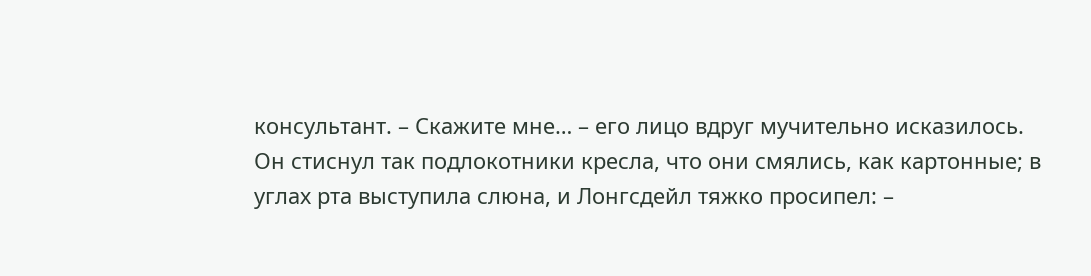консультант. – Скажите мне… – его лицо вдруг мучительно исказилось. Он стиснул так подлокотники кресла, что они смялись, как картонные; в углах рта выступила слюна, и Лонгсдейл тяжко просипел: –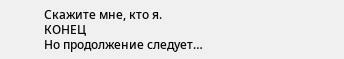Скажите мне, кто я.
КОНЕЦ
Но продолжение следует…